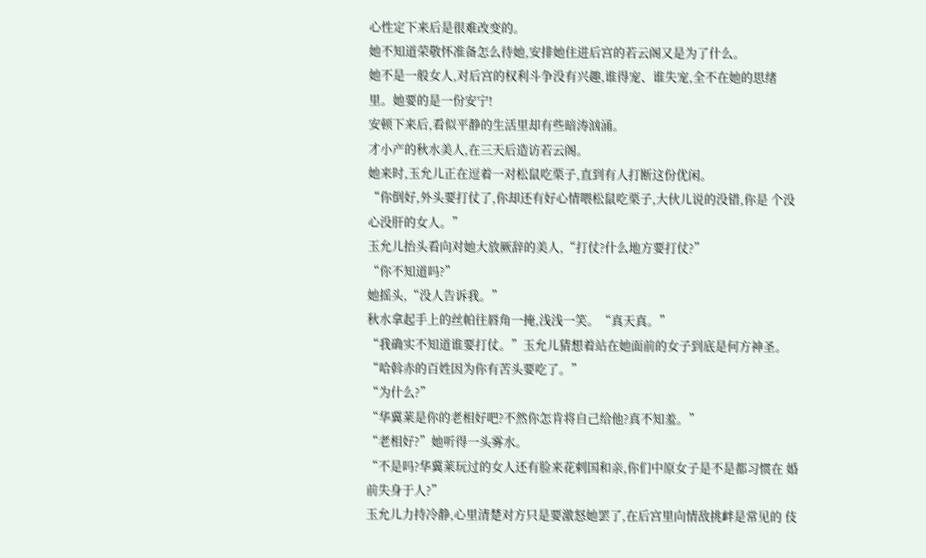心性定下来后是很难改变的。
她不知道荣敬怀准备怎么待她,安排她住进后宫的若云阁又是为了什么。
她不是一般女人,对后宫的权利斗争没有兴趣,谁得宠、谁失宠,全不在她的思绪 里。她要的是一份安宁!
安顿下来后,看似平静的生活里却有些暗涛汹涌。
才小产的秋水美人,在三天后造访若云阁。
她来时,玉允儿正在逗着一对松鼠吃栗子,直到有人打断这份优闲。
“你倒好,外头要打仗了,你却还有好心情喂松鼠吃栗子,大伙儿说的没错,你是 个没心没肝的女人。”
玉允儿抬头看向对她大放厥辞的美人,“打仗?什么地方要打仗?”
“你不知道吗?”
她摇头,“没人告诉我。”
秋水拿起手上的丝帕往唇角一掩,浅浅一笑。“真天真。”
“我确实不知道谁要打仗。”玉允儿猜想着站在她面前的女子到底是何方神圣。
“哈斡赤的百姓因为你有苦头要吃了。”
“为什么?”
“华冀莱是你的老相好吧?不然你怎肯将自己给他?真不知羞。”
“老相好?”她听得一头雾水。
“不是吗?华冀莱玩过的女人还有脸来花剌国和亲,你们中原女子是不是都习惯在 婚前失身于人?”
玉允儿力持冷静,心里清楚对方只是要激怒她罢了,在后宫里向情敌挑衅是常见的 伎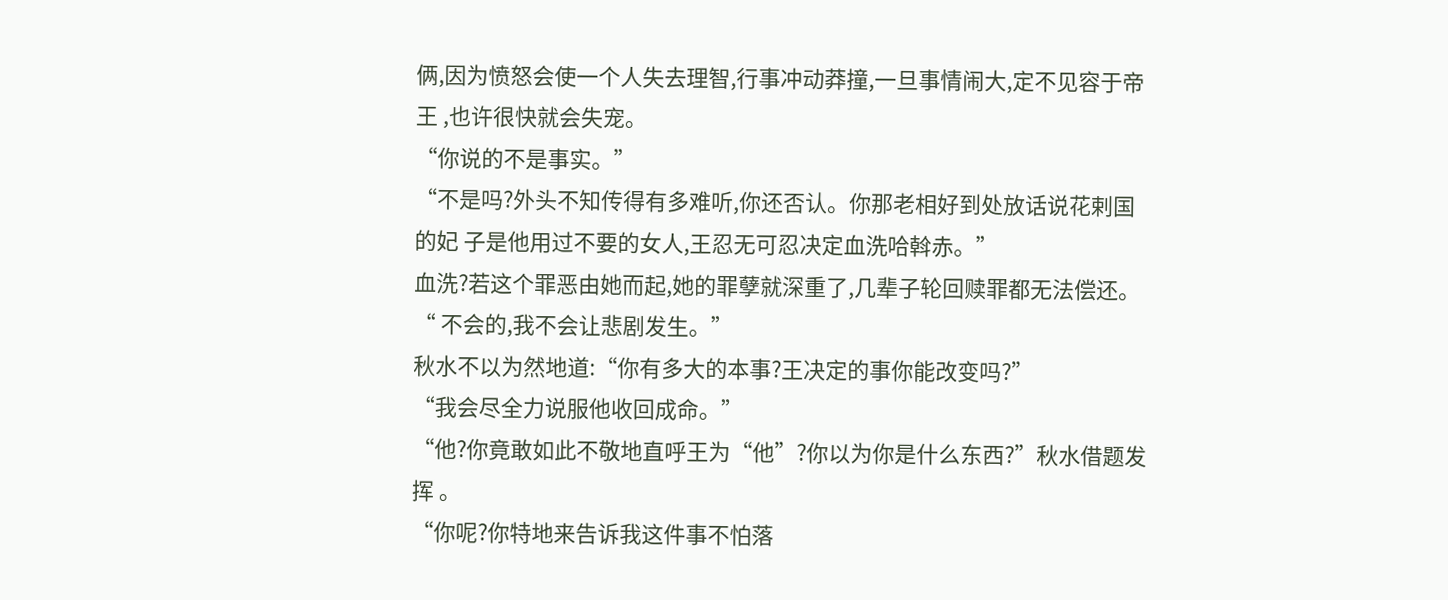俩,因为愤怒会使一个人失去理智,行事冲动莽撞,一旦事情闹大,定不见容于帝王 ,也许很快就会失宠。
“你说的不是事实。”
“不是吗?外头不知传得有多难听,你还否认。你那老相好到处放话说花剌国的妃 子是他用过不要的女人,王忍无可忍决定血洗哈斡赤。”
血洗?若这个罪恶由她而起,她的罪孽就深重了,几辈子轮回赎罪都无法偿还。“ 不会的,我不会让悲剧发生。”
秋水不以为然地道:“你有多大的本事?王决定的事你能改变吗?”
“我会尽全力说服他收回成命。”
“他?你竟敢如此不敬地直呼王为“他”?你以为你是什么东西?”秋水借题发挥 。
“你呢?你特地来告诉我这件事不怕落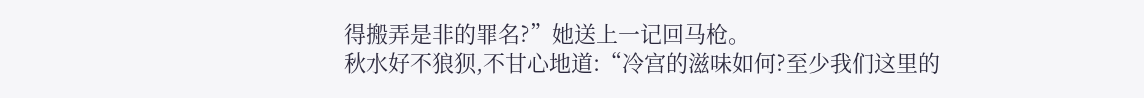得搬弄是非的罪名?”她送上一记回马枪。
秋水好不狼狈,不甘心地道:“冷宫的滋味如何?至少我们这里的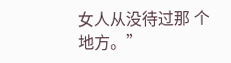女人从没待过那 个地方。”